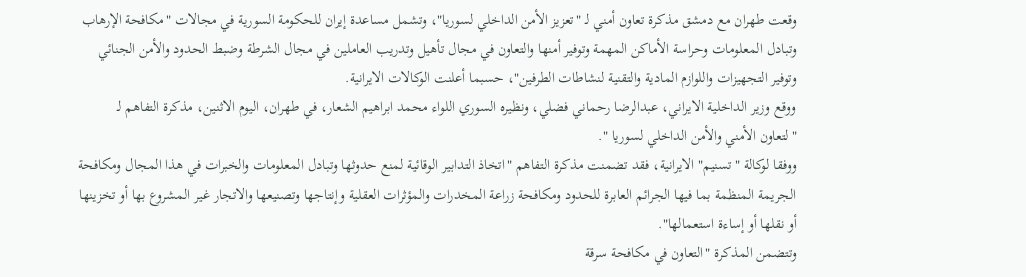وقعت طهران مع دمشق مذكرة تعاون أمني لـ "تعزيز الأمن الداخلي لسوريا"، وتشمل مساعدة إيران للحكومة السورية في مجالات "مكافحة الإرهاب وتبادل المعلومات وحراسة الأماكن المهمة وتوفیر أمنها والتعاون في مجال تأهیل وتدریب العاملین في مجال الشرطة وضبط الحدود والأمن الجنائي وتوفیر التجهیزات واللوازم المادیة والتقنیة لنشاطات الطرفین"، حسبما أعلنت الوكالات الايرانية.
ووقع وزير الداخلية الايراني، عبدالرضا رحماني فضلي، ونظيره السوري اللواء محمد ابراهيم الشعار، في طهران، اليوم الاثنين، مذكرة التفاهم لـ "لتعاون الأمني والأمن الداخلي لسوريا ".
ووفقا لوكالة "تسنیم" الايرانية، فقد تضمنت مذكرة التفاهم "اتخاذ التدابیر الوقائیة لمنع حدوثها وتبادل المعلومات والخبرات في هذا المجال ومكافحة الجریمة المنظمة بما فیها الجرائم العابرة للحدود ومكافحة زراعة المخدرات والمؤثرات العقلیة وإنتاجها وتصنیعها والاتجار غیر المشروع بها أو تخزینها أو نقلها أو إساءة استعمالها".
وتتضمن المذكرة "التعاون في مكافحة سرقة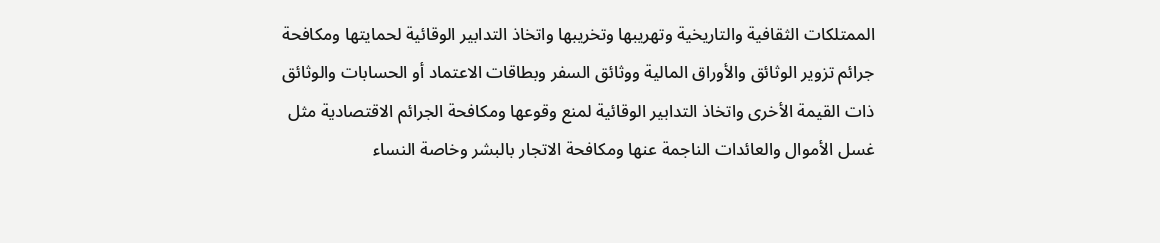الممتلكات الثقافیة والتاریخیة وتهریبها وتخریبها واتخاذ التدابیر الوقائیة لحمایتها ومكافحة جرائم تزویر الوثائق والأوراق المالیة ووثائق السفر وبطاقات الاعتماد أو الحسابات والوثائق ذات القیمة الأخری واتخاذ التدابیر الوقائیة لمنع وقوعها ومكافحة الجرائم الاقتصادیة مثل غسل الأموال والعائدات الناجمة عنها ومكافحة الاتجار بالبشر وخاصة النساء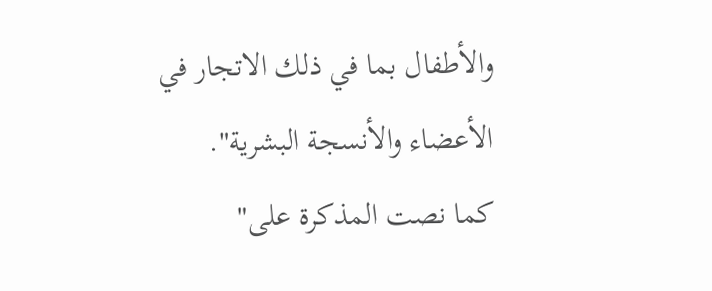والأطفال بما في ذلك الاتجار في الأعضاء والأنسجة البشریة".
كما نصت المذكرة على"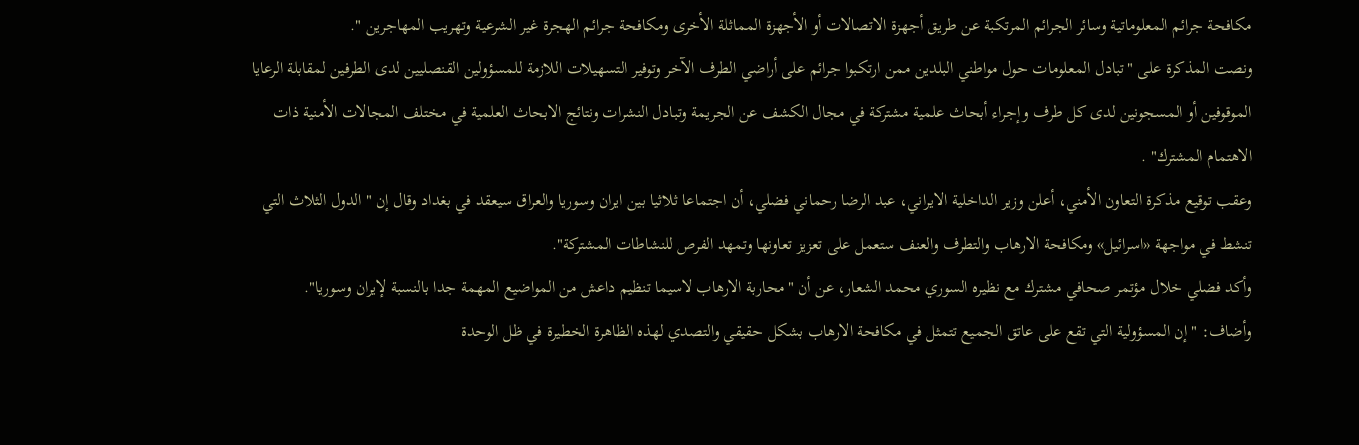مكافحة جرائم المعلوماتیة وسائر الجرائم المرتكبة عن طریق أجهزة الاتصالات أو الأجهزة المماثلة الأخری ومكافحة جرائم الهجرة غیر الشرعیة وتهریب المهاجرین ".
ونصت المذكرة علی "تبادل المعلومات حول مواطني البلدین ممن ارتكبوا جرائم علی أراضي الطرف الآخر وتوفیر التسهیلات اللازمة للمسؤولین القنصلیین لدی الطرفین لمقابلة الرعایا الموقوفین أو المسجونین لدی كل طرف وإجراء أبحاث علمیة مشتركة في مجال الكشف عن الجریمة وتبادل النشرات ونتائج الابحاث العلمیة في مختلف المجالات الأمنیة ذات الاهتمام المشترك" .
وعقب توقيع مذكرة التعاون الأمني، أعلن وزير الداخلية الايراني، عبد الرضا رحماني فضلي، أن اجتماعا ثلاثيا بين ايران وسوريا والعراق سيعقد في بغداد وقال إن "الدول الثلاث التي تنشط في مواجهة «اسرائيل» ومكافحة الارهاب والتطرف والعنف ستعمل على تعزيز تعاونها وتمهد الفرص للنشاطات المشتركة".
وأكد فضلي خلال مؤتمر صحافي مشترك مع نظیره السوري محمد الشعار، عن أن "محاربة الارهاب لاسیما تنظیم داعش من المواضیع المهمة جدا بالنسبة لإیران وسوریا".
وأضاف: " إن المسؤولیة التي تقع علی عاتق الجمیع تتمثل في مكافحة الارهاب بشكل حقیقي والتصدي لهذه الظاهرة الخطیرة في ظل الوحدة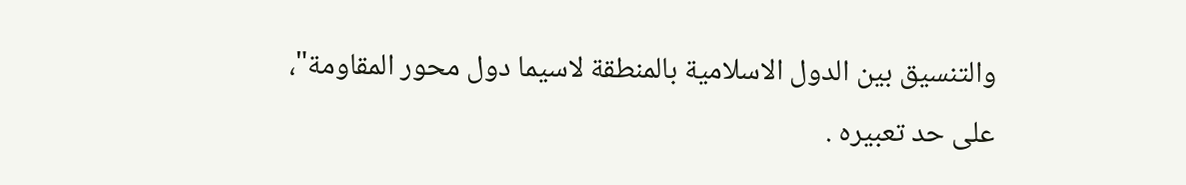والتنسیق بین الدول الاسلامیة بالمنطقة لاسیما دول محور المقاومة"، على حد تعبيره .